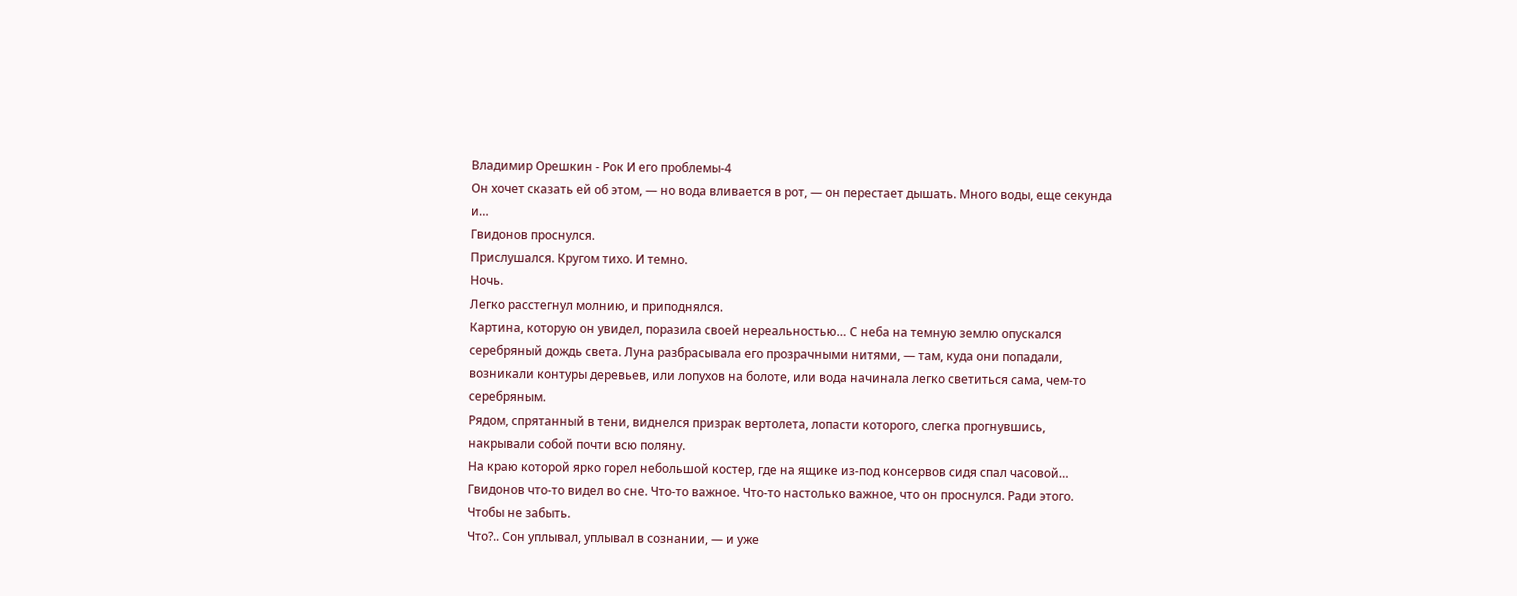Владимир Орешкин - Рок И его проблемы-4
Он хочет сказать ей об этом, — но вода вливается в рот, — он перестает дышать. Много воды, еще секунда и…
Гвидонов проснулся.
Прислушался. Кругом тихо. И темно.
Ночь.
Легко расстегнул молнию, и приподнялся.
Картина, которую он увидел, поразила своей нереальностью… С неба на темную землю опускался серебряный дождь света. Луна разбрасывала его прозрачными нитями, — там, куда они попадали, возникали контуры деревьев, или лопухов на болоте, или вода начинала легко светиться сама, чем-то серебряным.
Рядом, спрятанный в тени, виднелся призрак вертолета, лопасти которого, слегка прогнувшись, накрывали собой почти всю поляну.
На краю которой ярко горел небольшой костер, где на ящике из-под консервов сидя спал часовой…
Гвидонов что-то видел во сне. Что-то важное. Что-то настолько важное, что он проснулся. Ради этого.
Чтобы не забыть.
Что?.. Сон уплывал, уплывал в сознании, — и уже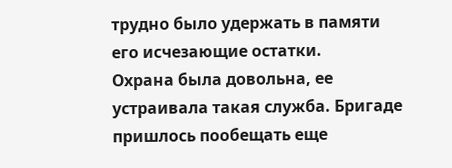трудно было удержать в памяти его исчезающие остатки.
Охрана была довольна, ее устраивала такая служба. Бригаде пришлось пообещать еще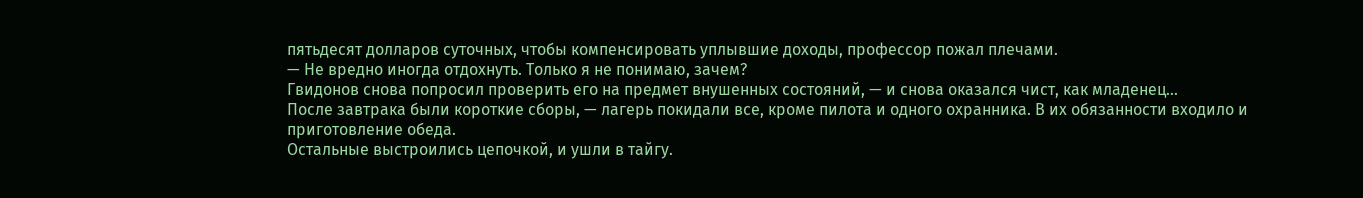пятьдесят долларов суточных, чтобы компенсировать уплывшие доходы, профессор пожал плечами.
— Не вредно иногда отдохнуть. Только я не понимаю, зачем?
Гвидонов снова попросил проверить его на предмет внушенных состояний, — и снова оказался чист, как младенец…
После завтрака были короткие сборы, — лагерь покидали все, кроме пилота и одного охранника. В их обязанности входило и приготовление обеда.
Остальные выстроились цепочкой, и ушли в тайгу.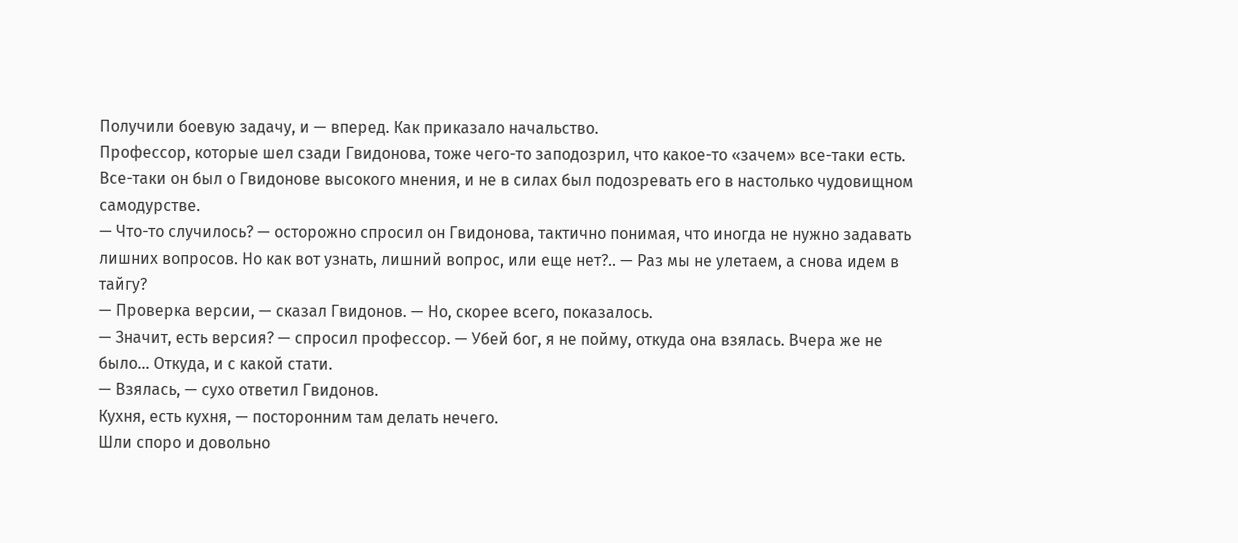Получили боевую задачу, и — вперед. Как приказало начальство.
Профессор, которые шел сзади Гвидонова, тоже чего-то заподозрил, что какое-то «зачем» все-таки есть. Все-таки он был о Гвидонове высокого мнения, и не в силах был подозревать его в настолько чудовищном самодурстве.
— Что-то случилось? — осторожно спросил он Гвидонова, тактично понимая, что иногда не нужно задавать лишних вопросов. Но как вот узнать, лишний вопрос, или еще нет?.. — Раз мы не улетаем, а снова идем в тайгу?
— Проверка версии, — сказал Гвидонов. — Но, скорее всего, показалось.
— Значит, есть версия? — спросил профессор. — Убей бог, я не пойму, откуда она взялась. Вчера же не было… Откуда, и с какой стати.
— Взялась, — сухо ответил Гвидонов.
Кухня, есть кухня, — посторонним там делать нечего.
Шли споро и довольно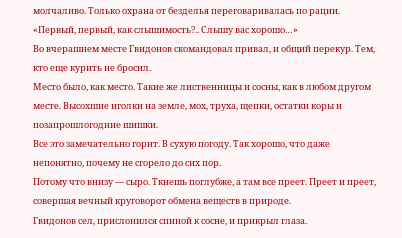молчаливо. Только охрана от безделья переговаривалась по рации. «Первый, первый, как слышимость?.. Слышу вас хорошо…»
Во вчерашнем месте Гвидонов скомандовал привал, и общий перекур. Тем, кто еще курить не бросил.
Место было, как место. Такие же лиственницы и сосны, как в любом другом месте. Высохшие иголки на земле, мох, труха, щепки, остатки коры и позапрошлогодние шишки.
Все это замечательно горит. В сухую погоду. Так хорошо, что даже непонятно, почему не сгорело до сих пор.
Потому что внизу — сыро. Ткнешь поглубже, а там все преет. Преет и преет, совершая вечный круговорот обмена веществ в природе.
Гвидонов сел, прислонился спиной к сосне, и прикрыл глаза.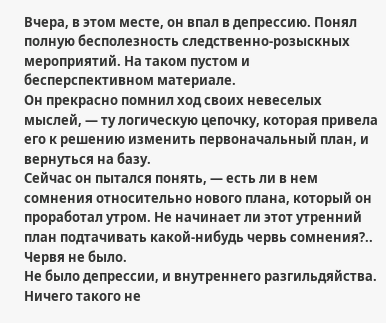Вчера, в этом месте, он впал в депрессию. Понял полную бесполезность следственно-розыскных мероприятий. На таком пустом и бесперспективном материале.
Он прекрасно помнил ход своих невеселых мыслей, — ту логическую цепочку, которая привела его к решению изменить первоначальный план, и вернуться на базу.
Сейчас он пытался понять, — есть ли в нем сомнения относительно нового плана, который он проработал утром. Не начинает ли этот утренний план подтачивать какой-нибудь червь сомнения?..
Червя не было.
Не было депрессии, и внутреннего разгильдяйства. Ничего такого не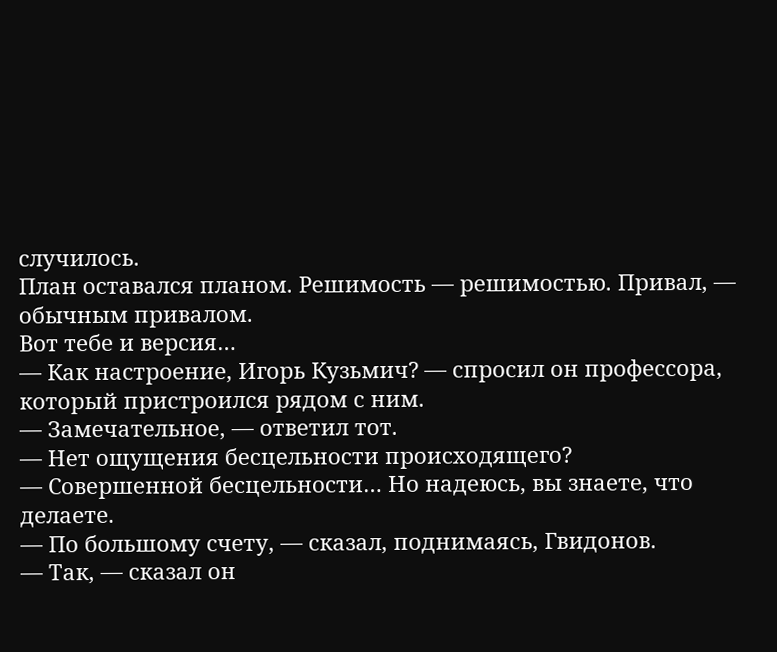случилось.
План оставался планом. Решимость — решимостью. Привал, — обычным привалом.
Вот тебе и версия…
— Как настроение, Игорь Кузьмич? — спросил он профессора, который пристроился рядом с ним.
— Замечательное, — ответил тот.
— Нет ощущения бесцельности происходящего?
— Совершенной бесцельности… Но надеюсь, вы знаете, что делаете.
— По большому счету, — сказал, поднимаясь, Гвидонов.
— Так, — сказал он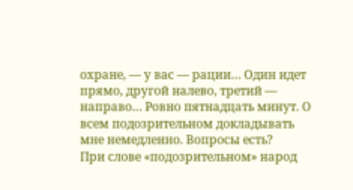охране, — у вас — рации… Один идет прямо, другой налево, третий — направо… Ровно пятнадцать минут. О всем подозрительном докладывать мне немедленно. Вопросы есть?
При слове «подозрительном» народ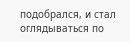подобрался, и стал оглядываться по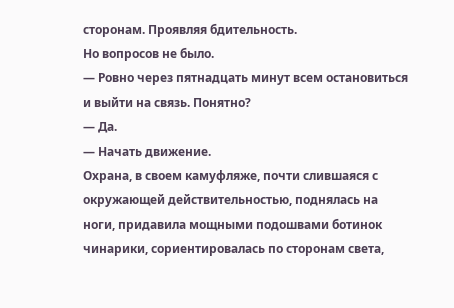сторонам. Проявляя бдительность.
Но вопросов не было.
— Ровно через пятнадцать минут всем остановиться и выйти на связь. Понятно?
— Да.
— Начать движение.
Охрана, в своем камуфляже, почти слившаяся с окружающей действительностью, поднялась на ноги, придавила мощными подошвами ботинок чинарики, сориентировалась по сторонам света,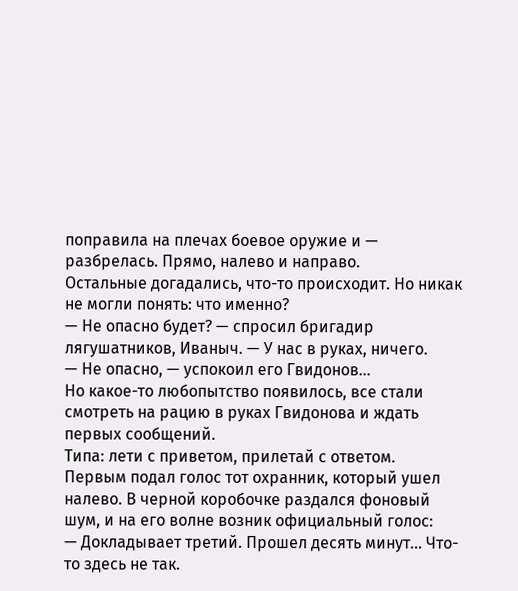поправила на плечах боевое оружие и — разбрелась. Прямо, налево и направо.
Остальные догадались, что-то происходит. Но никак не могли понять: что именно?
— Не опасно будет? — спросил бригадир лягушатников, Иваныч. — У нас в руках, ничего.
— Не опасно, — успокоил его Гвидонов…
Но какое-то любопытство появилось, все стали смотреть на рацию в руках Гвидонова и ждать первых сообщений.
Типа: лети с приветом, прилетай с ответом.
Первым подал голос тот охранник, который ушел налево. В черной коробочке раздался фоновый шум, и на его волне возник официальный голос:
— Докладывает третий. Прошел десять минут… Что-то здесь не так.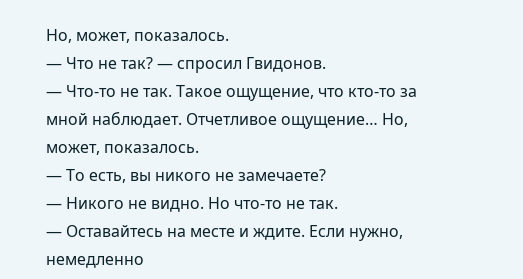Но, может, показалось.
— Что не так? — спросил Гвидонов.
— Что-то не так. Такое ощущение, что кто-то за мной наблюдает. Отчетливое ощущение… Но, может, показалось.
— То есть, вы никого не замечаете?
— Никого не видно. Но что-то не так.
— Оставайтесь на месте и ждите. Если нужно, немедленно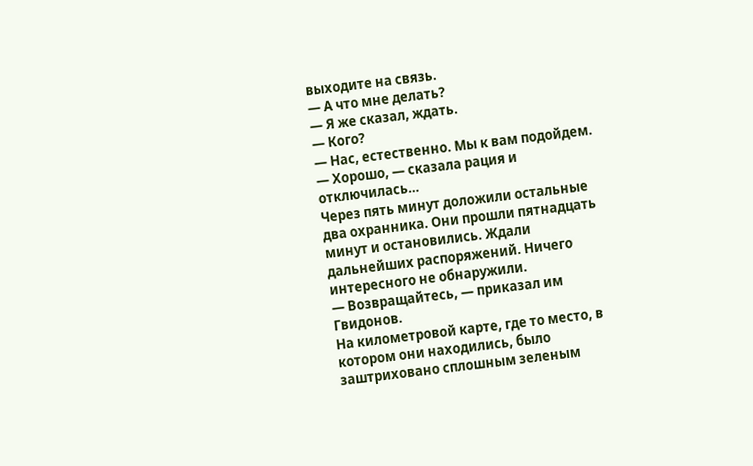выходите на связь.
— А что мне делать?
— Я же сказал, ждать.
— Кого?
— Нас, естественно. Мы к вам подойдем.
— Хорошо, — сказала рация и отключилась…
Через пять минут доложили остальные два охранника. Они прошли пятнадцать минут и остановились. Ждали дальнейших распоряжений. Ничего интересного не обнаружили.
— Возвращайтесь, — приказал им Гвидонов.
На километровой карте, где то место, в котором они находились, было заштриховано сплошным зеленым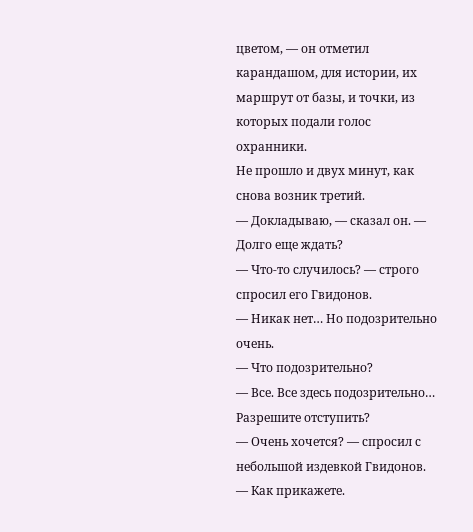цветом, — он отметил карандашом, для истории, их маршрут от базы, и точки, из которых подали голос охранники.
Не прошло и двух минут, как снова возник третий.
— Докладываю, — сказал он. — Долго еще ждать?
— Что-то случилось? — строго спросил его Гвидонов.
— Никак нет… Но подозрительно очень.
— Что подозрительно?
— Все. Все здесь подозрительно… Разрешите отступить?
— Очень хочется? — спросил с небольшой издевкой Гвидонов.
— Как прикажете.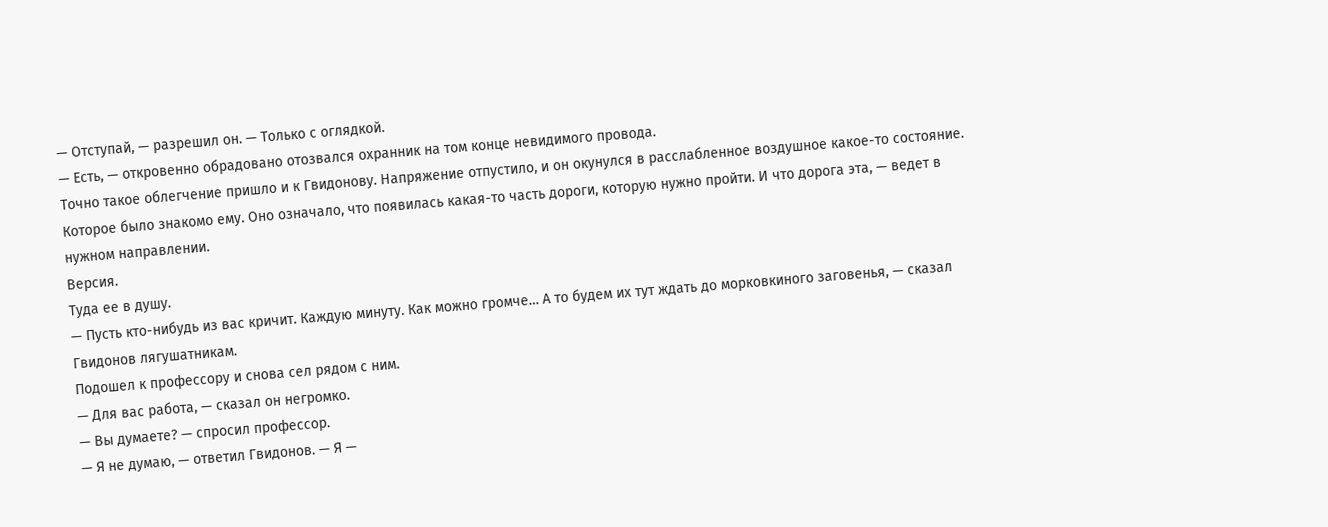— Отступай, — разрешил он. — Только с оглядкой.
— Есть, — откровенно обрадовано отозвался охранник на том конце невидимого провода.
Точно такое облегчение пришло и к Гвидонову. Напряжение отпустило, и он окунулся в расслабленное воздушное какое-то состояние. Которое было знакомо ему. Оно означало, что появилась какая-то часть дороги, которую нужно пройти. И что дорога эта, — ведет в нужном направлении.
Версия.
Туда ее в душу.
— Пусть кто-нибудь из вас кричит. Каждую минуту. Как можно громче… А то будем их тут ждать до морковкиного заговенья, — сказал Гвидонов лягушатникам.
Подошел к профессору и снова сел рядом с ним.
— Для вас работа, — сказал он негромко.
— Вы думаете? — спросил профессор.
— Я не думаю, — ответил Гвидонов. — Я —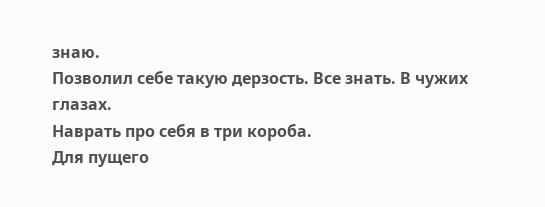знаю.
Позволил себе такую дерзость. Все знать. В чужих глазах.
Наврать про себя в три короба.
Для пущего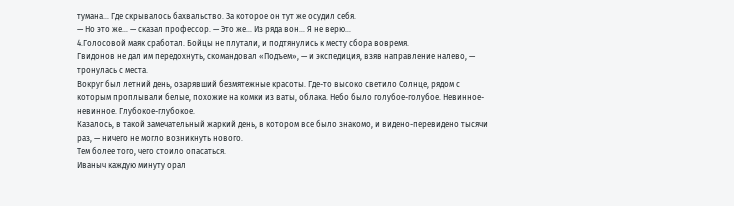тумана… Где скрывалось бахвальство. За которое он тут же осудил себя.
— Но это же… — сказал профессор. — Это же… Из ряда вон… Я не верю…
4.Голосовой маяк сработал. Бойцы не плутали, и подтянулись к месту сбора вовремя.
Гвидонов не дал им передохнуть, скомандовал «Подъем», — и экспедиция, взяв направление налево, — тронулась с места.
Вокруг был летний день, озарявший безмятежные красоты. Где-то высоко светило Солнце, рядом с которым проплывали белые, похожие на комки из ваты, облака. Небо было голубое-голубое. Невинное-невинное. Глубокое-глубокое.
Казалось, в такой замечательный жаркий день, в котором все было знакомо, и видено-перевидено тысячи раз, — ничего не могло возникнуть нового.
Тем более того, чего стоило опасаться.
Иваныч каждую минуту орал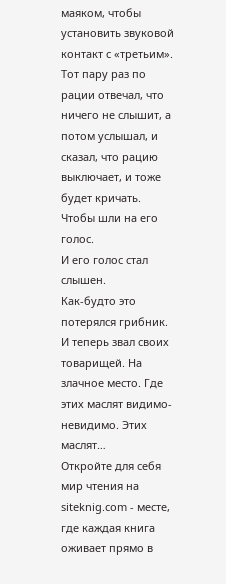маяком, чтобы установить звуковой контакт с «третьим». Тот пару раз по рации отвечал, что ничего не слышит, а потом услышал, и сказал, что рацию выключает, и тоже будет кричать.
Чтобы шли на его голос.
И его голос стал слышен.
Как-будто это потерялся грибник. И теперь звал своих товарищей. На злачное место. Где этих маслят видимо-невидимо. Этих маслят…
Откройте для себя мир чтения на siteknig.com - месте, где каждая книга оживает прямо в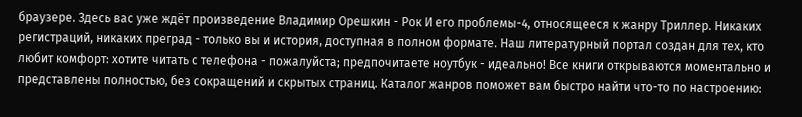браузере. Здесь вас уже ждёт произведение Владимир Орешкин - Рок И его проблемы-4, относящееся к жанру Триллер. Никаких регистраций, никаких преград - только вы и история, доступная в полном формате. Наш литературный портал создан для тех, кто любит комфорт: хотите читать с телефона - пожалуйста; предпочитаете ноутбук - идеально! Все книги открываются моментально и представлены полностью, без сокращений и скрытых страниц. Каталог жанров поможет вам быстро найти что-то по настроению: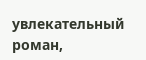увлекательный роман,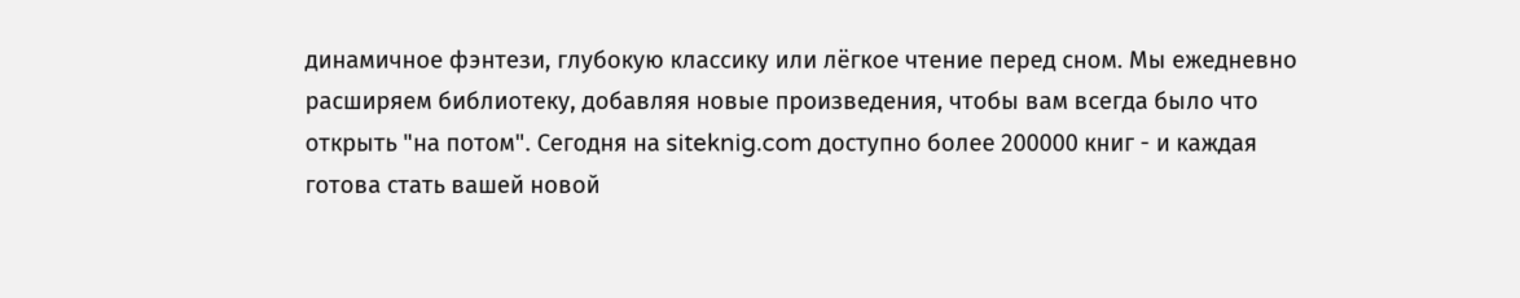динамичное фэнтези, глубокую классику или лёгкое чтение перед сном. Мы ежедневно расширяем библиотеку, добавляя новые произведения, чтобы вам всегда было что открыть "на потом". Сегодня на siteknig.com доступно более 200000 книг - и каждая готова стать вашей новой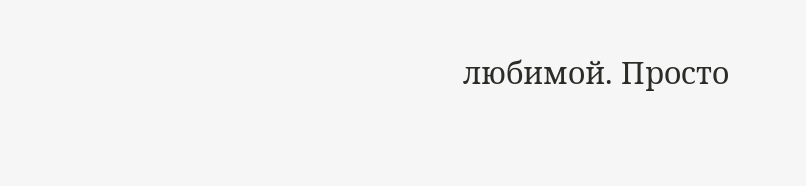любимой. Просто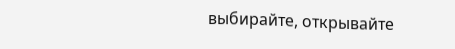выбирайте, открывайте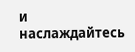и наслаждайтесь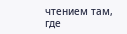чтением там, где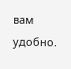вам удобно.